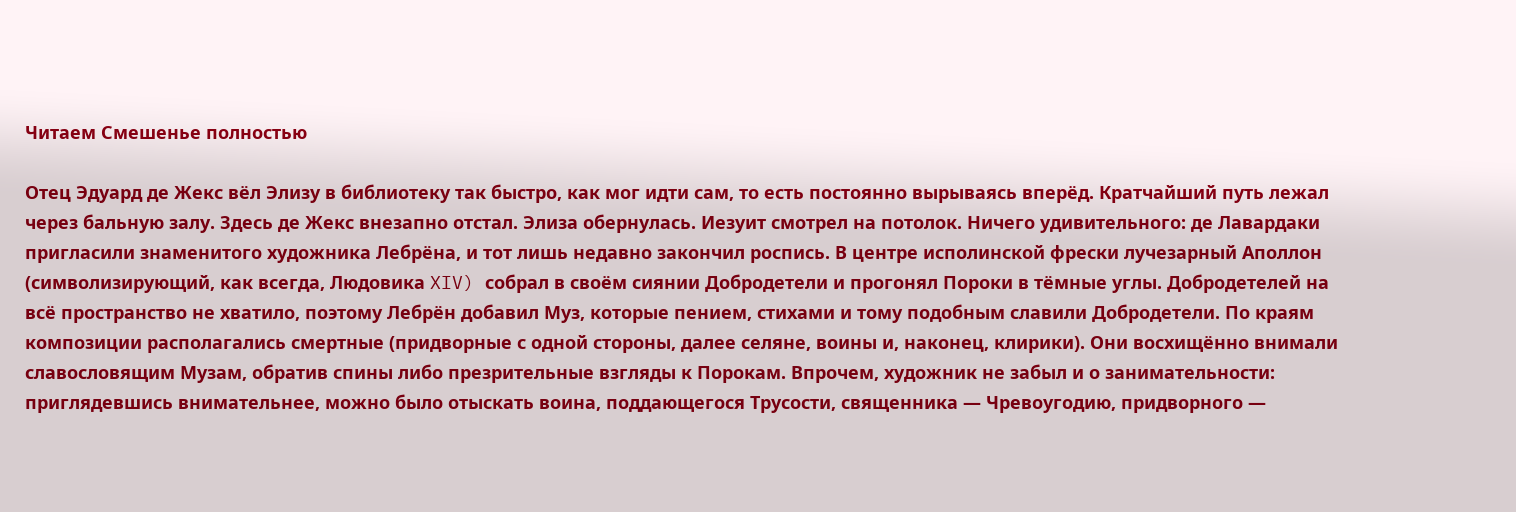Читаем Смешенье полностью

Отец Эдуард де Жекс вёл Элизу в библиотеку так быстро, как мог идти сам, то есть постоянно вырываясь вперёд. Кратчайший путь лежал через бальную залу. Здесь де Жекс внезапно отстал. Элиза обернулась. Иезуит смотрел на потолок. Ничего удивительного: де Лавардаки пригласили знаменитого художника Лебрёна, и тот лишь недавно закончил роспись. В центре исполинской фрески лучезарный Аполлон (символизирующий, как всегда, Людовика XIV) собрал в своём сиянии Добродетели и прогонял Пороки в тёмные углы. Добродетелей на всё пространство не хватило, поэтому Лебрён добавил Муз, которые пением, стихами и тому подобным славили Добродетели. По краям композиции располагались смертные (придворные с одной стороны, далее селяне, воины и, наконец, клирики). Они восхищённо внимали славословящим Музам, обратив спины либо презрительные взгляды к Порокам. Впрочем, художник не забыл и о занимательности: приглядевшись внимательнее, можно было отыскать воина, поддающегося Трусости, священника — Чревоугодию, придворного —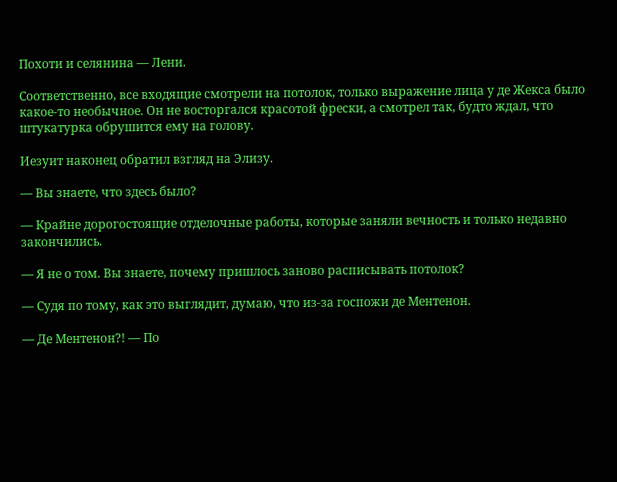Похоти и селянина — Лени.

Соответственно, все входящие смотрели на потолок, только выражение лица у де Жекса было какое-то необычное. Он не восторгался красотой фрески, а смотрел так, будто ждал, что штукатурка обрушится ему на голову.

Иезуит наконец обратил взгляд на Элизу.

— Вы знаете, что здесь было?

— Крайне дорогостоящие отделочные работы, которые заняли вечность и только недавно закончились.

— Я не о том. Вы знаете, почему пришлось заново расписывать потолок?

— Судя по тому, как это выглядит, думаю, что из-за госпожи де Ментенон.

— Де Ментенон?! — По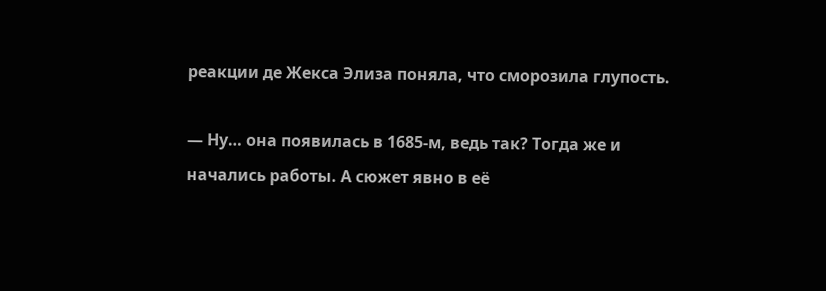реакции де Жекса Элиза поняла, что сморозила глупость.

— Ну… она появилась в 1685-м, ведь так? Тогда же и начались работы. А сюжет явно в её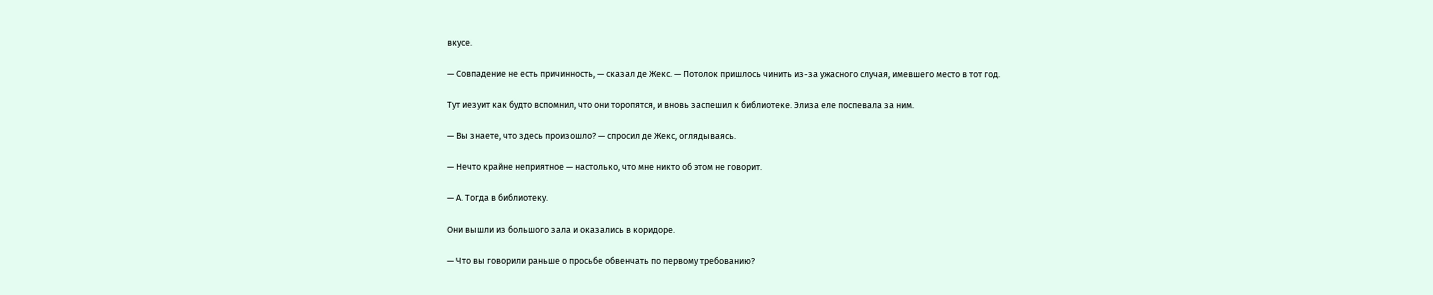вкусе.

— Совпадение не есть причинность, — сказал де Жекс. — Потолок пришлось чинить из-за ужасного случая, имевшего место в тот год.

Тут иезуит как будто вспомнил, что они торопятся, и вновь заспешил к библиотеке. Элиза еле поспевала за ним.

— Вы знаете, что здесь произошло? — спросил де Жекс, оглядываясь.

— Нечто крайне неприятное — настолько, что мне никто об этом не говорит.

— А. Тогда в библиотеку.

Они вышли из большого зала и оказались в коридоре.

— Что вы говорили раньше о просьбе обвенчать по первому требованию?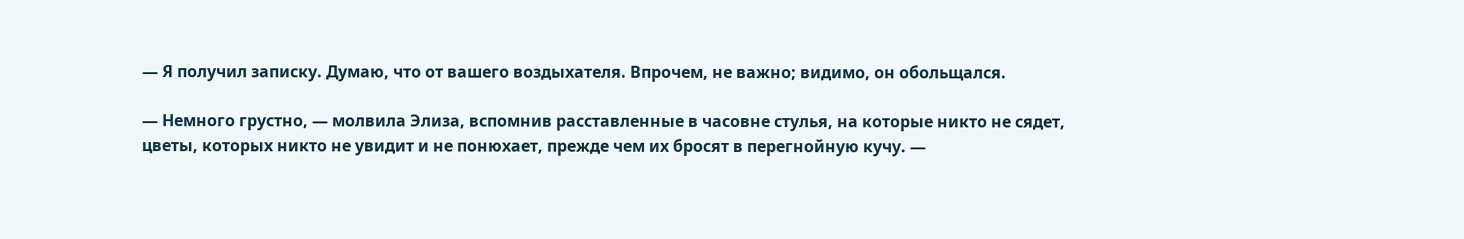— Я получил записку. Думаю, что от вашего воздыхателя. Впрочем, не важно; видимо, он обольщался.

— Немного грустно, — молвила Элиза, вспомнив расставленные в часовне стулья, на которые никто не сядет, цветы, которых никто не увидит и не понюхает, прежде чем их бросят в перегнойную кучу. —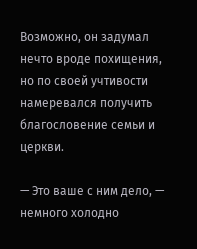Возможно, он задумал нечто вроде похищения, но по своей учтивости намеревался получить благословение семьи и церкви.

— Это ваше с ним дело, — немного холодно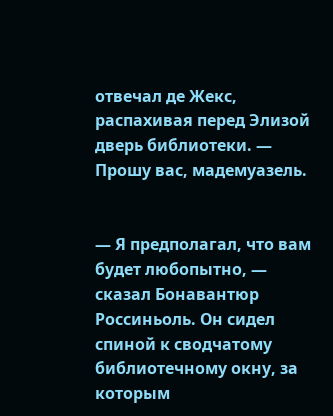отвечал де Жекс, распахивая перед Элизой дверь библиотеки. — Прошу вас, мадемуазель.


— Я предполагал, что вам будет любопытно, — сказал Бонавантюр Россиньоль. Он сидел спиной к сводчатому библиотечному окну, за которым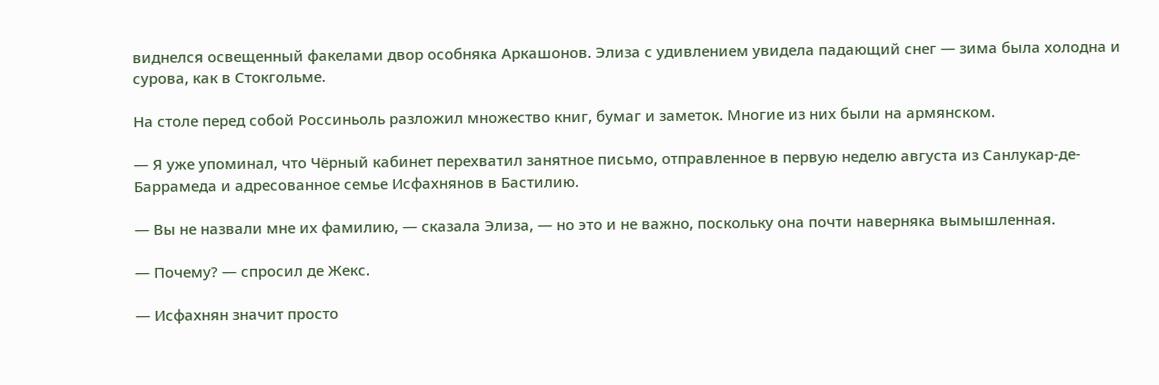виднелся освещенный факелами двор особняка Аркашонов. Элиза с удивлением увидела падающий снег — зима была холодна и сурова, как в Стокгольме.

На столе перед собой Россиньоль разложил множество книг, бумаг и заметок. Многие из них были на армянском.

— Я уже упоминал, что Чёрный кабинет перехватил занятное письмо, отправленное в первую неделю августа из Санлукар-де-Баррамеда и адресованное семье Исфахнянов в Бастилию.

— Вы не назвали мне их фамилию, — сказала Элиза, — но это и не важно, поскольку она почти наверняка вымышленная.

— Почему? — спросил де Жекс.

— Исфахнян значит просто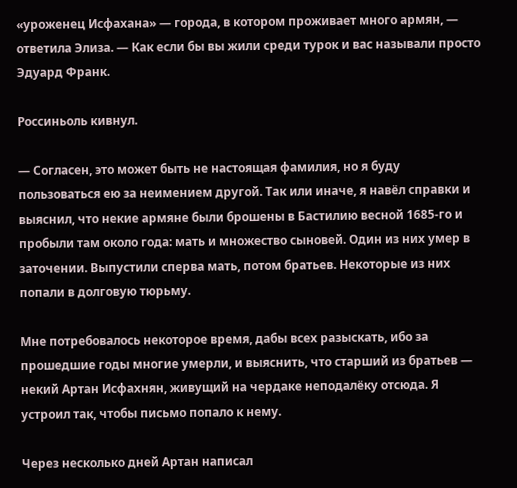«уроженец Исфахана» — города, в котором проживает много армян, — ответила Элиза. — Как если бы вы жили среди турок и вас называли просто Эдуард Франк.

Россиньоль кивнул.

— Согласен, это может быть не настоящая фамилия, но я буду пользоваться ею за неимением другой. Так или иначе, я навёл справки и выяснил, что некие армяне были брошены в Бастилию весной 1685-го и пробыли там около года: мать и множество сыновей. Один из них умер в заточении. Выпустили сперва мать, потом братьев. Некоторые из них попали в долговую тюрьму.

Мне потребовалось некоторое время, дабы всех разыскать, ибо за прошедшие годы многие умерли, и выяснить, что старший из братьев — некий Артан Исфахнян, живущий на чердаке неподалёку отсюда. Я устроил так, чтобы письмо попало к нему.

Через несколько дней Артан написал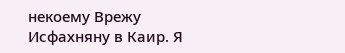некоему Врежу Исфахняну в Каир. Я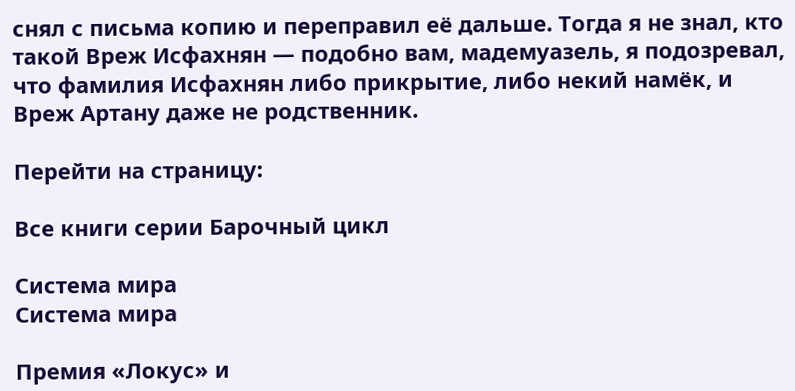снял с письма копию и переправил её дальше. Тогда я не знал, кто такой Вреж Исфахнян — подобно вам, мадемуазель, я подозревал, что фамилия Исфахнян либо прикрытие, либо некий намёк, и Вреж Артану даже не родственник.

Перейти на страницу:

Все книги серии Барочный цикл

Система мира
Система мира

Премия «Локус» и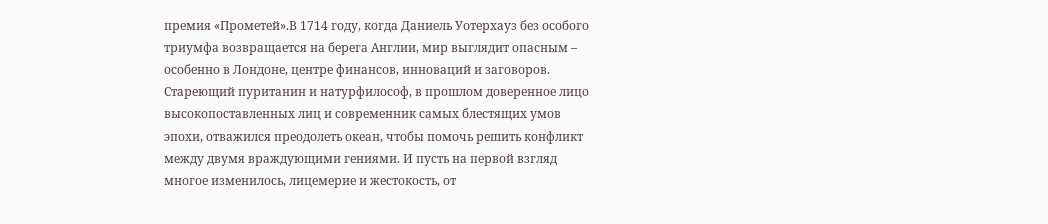премия «Прометей».В 1714 году, когда Даниель Уотерхауз без особого триумфа возвращается на берега Англии, мир выглядит опасным – особенно в Лондоне, центре финансов, инноваций и заговоров. Стареющий пуританин и натурфилософ, в прошлом доверенное лицо высокопоставленных лиц и современник самых блестящих умов эпохи, отважился преодолеть океан, чтобы помочь решить конфликт между двумя враждующими гениями. И пусть на первой взгляд многое изменилось, лицемерие и жестокость, от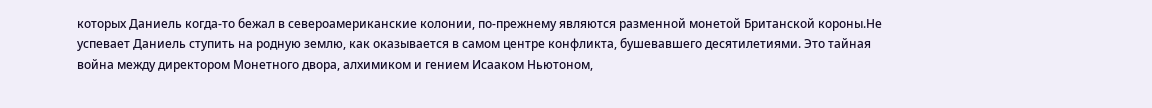которых Даниель когда-то бежал в североамериканские колонии, по-прежнему являются разменной монетой Британской короны.Не успевает Даниель ступить на родную землю, как оказывается в самом центре конфликта, бушевавшего десятилетиями. Это тайная война между директором Монетного двора, алхимиком и гением Исааком Ньютоном,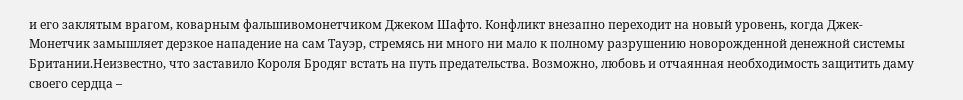и его заклятым врагом, коварным фальшивомонетчиком Джеком Шафто. Конфликт внезапно переходит на новый уровень, когда Джек-Монетчик замышляет дерзкое нападение на сам Тауэр, стремясь ни много ни мало к полному разрушению новорожденной денежной системы Британии.Неизвестно, что заставило Короля Бродяг встать на путь предательства. Возможно, любовь и отчаянная необходимость защитить даму своего сердца –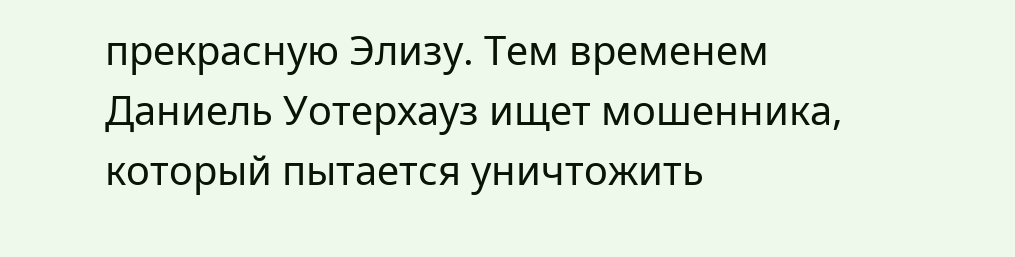прекрасную Элизу. Тем временем Даниель Уотерхауз ищет мошенника, который пытается уничтожить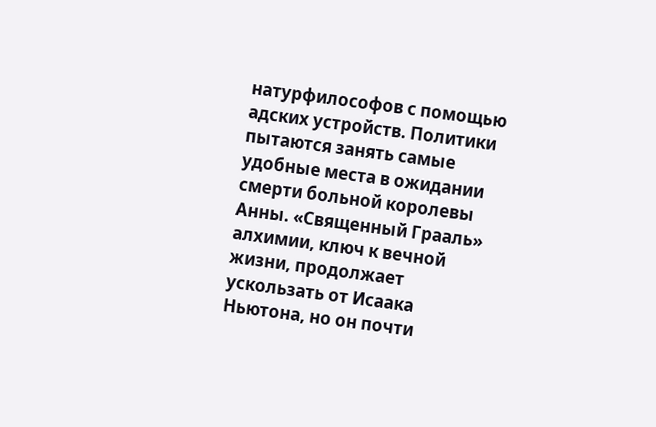натурфилософов с помощью адских устройств. Политики пытаются занять самые удобные места в ожидании смерти больной королевы Анны. «Священный Грааль» алхимии, ключ к вечной жизни, продолжает ускользать от Исаака Ньютона, но он почти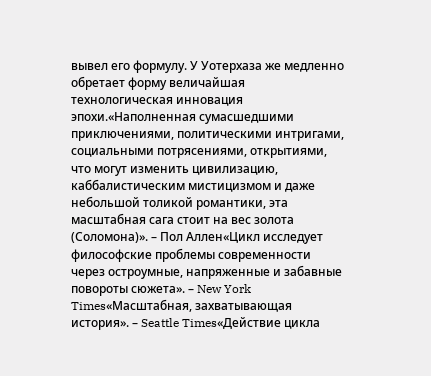вывел его формулу. У Уотерхаза же медленно обретает форму величайшая технологическая инновация эпохи.«Наполненная сумасшедшими приключениями, политическими интригами, социальными потрясениями, открытиями, что могут изменить цивилизацию, каббалистическим мистицизмом и даже небольшой толикой романтики, эта масштабная сага стоит на вес золота (Соломона)». – Пол Аллен«Цикл исследует философские проблемы современности через остроумные, напряженные и забавные повороты сюжета». – New York Times«Масштабная, захватывающая история». – Seattle Times«Действие цикла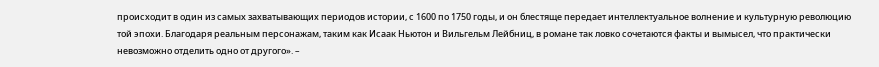происходит в один из самых захватывающих периодов истории, с 1600 по 1750 годы, и он блестяще передает интеллектуальное волнение и культурную революцию той эпохи. Благодаря реальным персонажам, таким как Исаак Ньютон и Вильгельм Лейбниц, в романе так ловко сочетаются факты и вымысел, что практически невозможно отделить одно от другого». –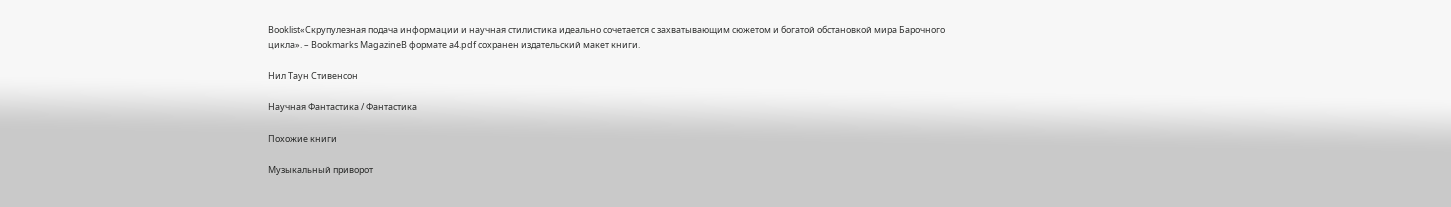Booklist«Скрупулезная подача информации и научная стилистика идеально сочетается с захватывающим сюжетом и богатой обстановкой мира Барочного цикла». – Bookmarks MagazineВ формате a4.pdf сохранен издательский макет книги.

Нил Таун Стивенсон

Научная Фантастика / Фантастика

Похожие книги

Музыкальный приворот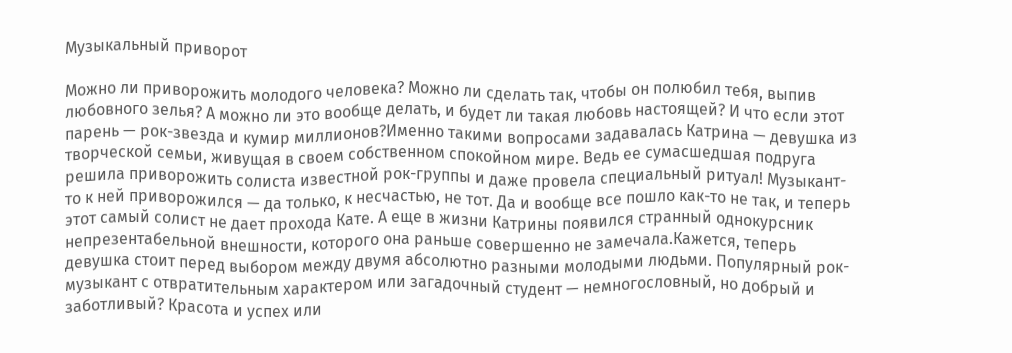Музыкальный приворот

Можно ли приворожить молодого человека? Можно ли сделать так, чтобы он полюбил тебя, выпив любовного зелья? А можно ли это вообще делать, и будет ли такая любовь настоящей? И что если этот парень — рок-звезда и кумир миллионов?Именно такими вопросами задавалась Катрина — девушка из творческой семьи, живущая в своем собственном спокойном мире. Ведь ее сумасшедшая подруга решила приворожить солиста известной рок-группы и даже провела специальный ритуал! Музыкант-то к ней приворожился — да только, к несчастью, не тот. Да и вообще все пошло как-то не так, и теперь этот самый солист не дает прохода Кате. А еще в жизни Катрины появился странный однокурсник непрезентабельной внешности, которого она раньше совершенно не замечала.Кажется, теперь девушка стоит перед выбором между двумя абсолютно разными молодыми людьми. Популярный рок-музыкант с отвратительным характером или загадочный студент — немногословный, но добрый и заботливый? Красота и успех или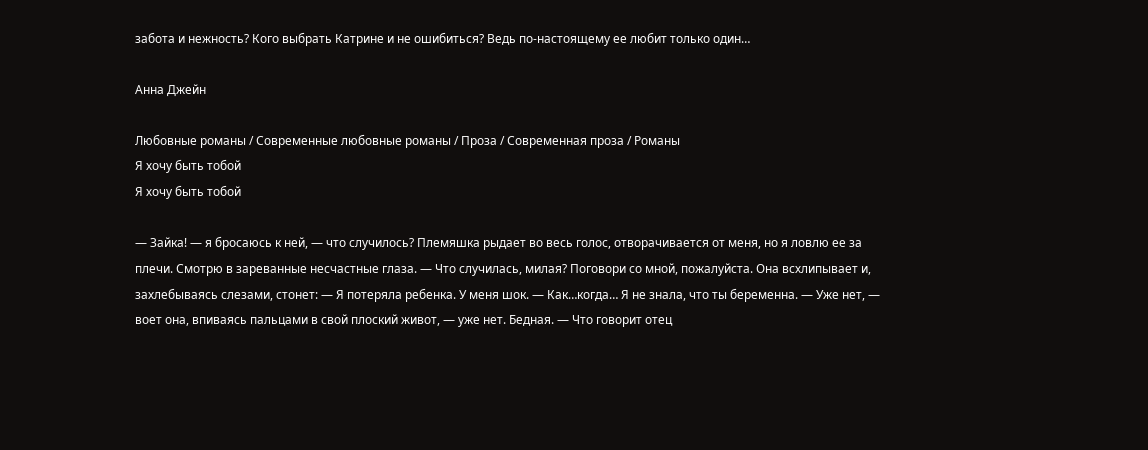забота и нежность? Кого выбрать Катрине и не ошибиться? Ведь по-настоящему ее любит только один…

Анна Джейн

Любовные романы / Современные любовные романы / Проза / Современная проза / Романы
Я хочу быть тобой
Я хочу быть тобой

— Зайка! — я бросаюсь к ней, — что случилось? Племяшка рыдает во весь голос, отворачивается от меня, но я ловлю ее за плечи. Смотрю в зареванные несчастные глаза. — Что случилась, милая? Поговори со мной, пожалуйста. Она всхлипывает и, захлебываясь слезами, стонет: — Я потеряла ребенка. У меня шок. — Как…когда… Я не знала, что ты беременна. — Уже нет, — воет она, впиваясь пальцами в свой плоский живот, — уже нет. Бедная. — Что говорит отец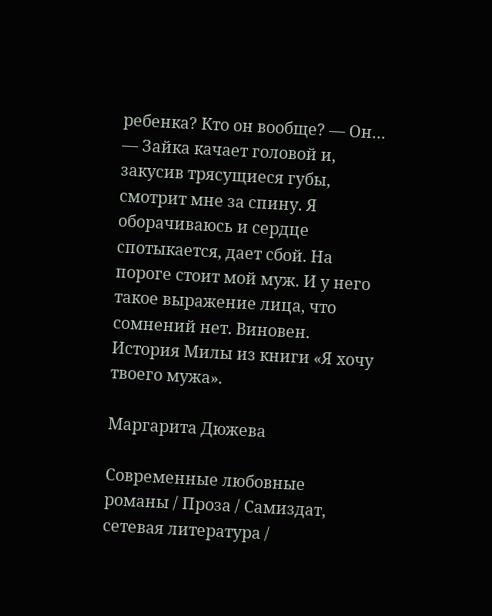ребенка? Кто он вообще? — Он… — Зайка качает головой и, закусив трясущиеся губы, смотрит мне за спину. Я оборачиваюсь и сердце спотыкается, дает сбой. На пороге стоит мой муж. И у него такое выражение лица, что сомнений нет. Виновен.   История Милы из книги «Я хочу твоего мужа».

Маргарита Дюжева

Современные любовные романы / Проза / Самиздат, сетевая литература /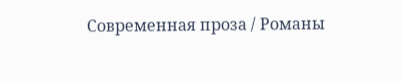Современная проза / Романы